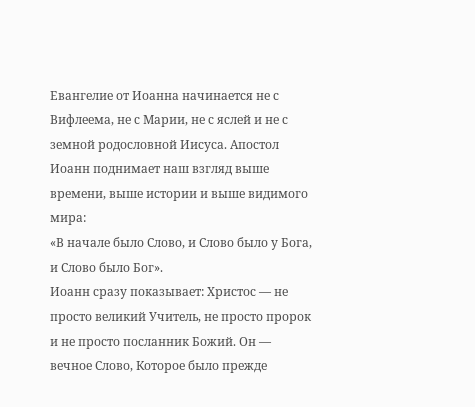Евангелие от Иоанна начинается не с Вифлеема, не с Марии, не с яслей и не с земной родословной Иисуса. Апостол Иоанн поднимает наш взгляд выше времени, выше истории и выше видимого мира:
«В начале было Слово, и Слово было у Бога, и Слово было Бог».
Иоанн сразу показывает: Христос — не просто великий Учитель, не просто пророк и не просто посланник Божий. Он — вечное Слово, Которое было прежде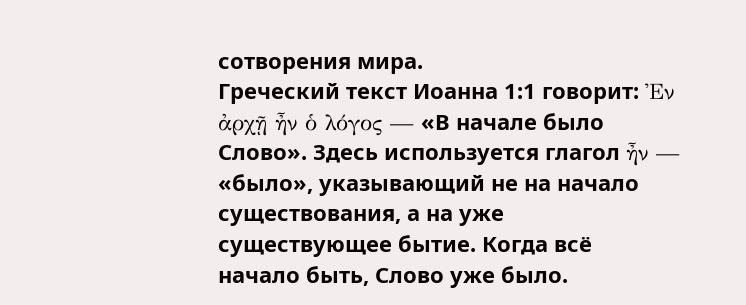сотворения мира.
Греческий текст Иоанна 1:1 говорит: Ἐν ἀρχῇ ἦν ὁ λόγος — «В начале было Слово». Здесь используется глагол ἦν — «было», указывающий не на начало существования, а на уже существующее бытие. Когда всё начало быть, Слово уже было.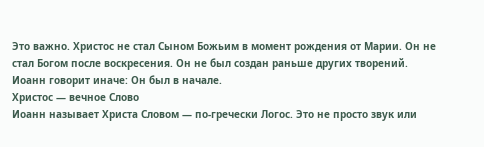Это важно. Христос не стал Сыном Божьим в момент рождения от Марии. Он не стал Богом после воскресения. Он не был создан раньше других творений. Иоанн говорит иначе: Он был в начале.
Христос — вечное Слово
Иоанн называет Христа Словом — по-гречески Логос. Это не просто звук или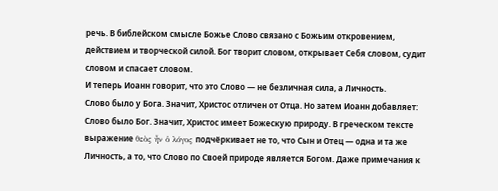речь. В библейском смысле Божье Слово связано с Божьим откровением, действием и творческой силой. Бог творит словом, открывает Себя словом, судит словом и спасает словом.
И теперь Иоанн говорит, что это Слово — не безличная сила, а Личность.
Слово было у Бога. Значит, Христос отличен от Отца. Но затем Иоанн добавляет: Слово было Бог. Значит, Христос имеет Божескую природу. В греческом тексте выражение θεὸς ἦν ὁ λόγος подчёркивает не то, что Сын и Отец — одна и та же Личность, а то, что Слово по Своей природе является Богом. Даже примечания к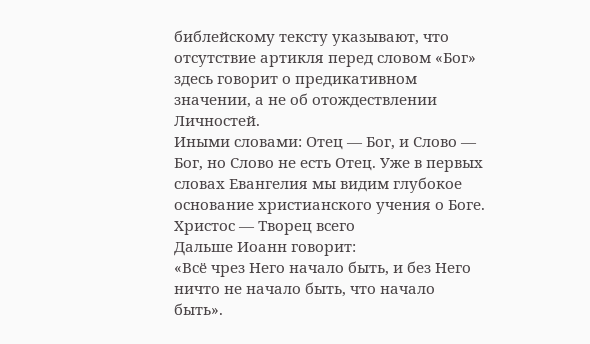библейскому тексту указывают, что отсутствие артикля перед словом «Бог» здесь говорит о предикативном значении, а не об отождествлении Личностей.
Иными словами: Отец — Бог, и Слово — Бог, но Слово не есть Отец. Уже в первых словах Евангелия мы видим глубокое основание христианского учения о Боге.
Христос — Творец всего
Дальше Иоанн говорит:
«Всё чрез Него начало быть, и без Него ничто не начало быть, что начало быть».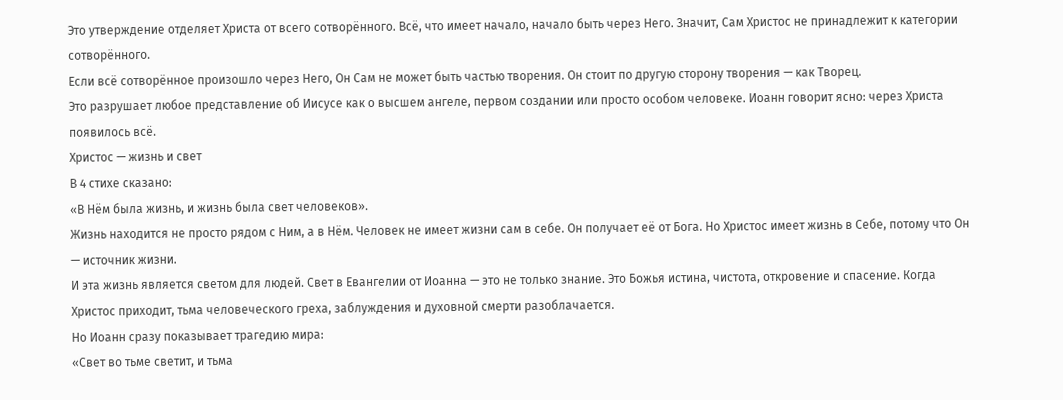Это утверждение отделяет Христа от всего сотворённого. Всё, что имеет начало, начало быть через Него. Значит, Сам Христос не принадлежит к категории сотворённого.
Если всё сотворённое произошло через Него, Он Сам не может быть частью творения. Он стоит по другую сторону творения — как Творец.
Это разрушает любое представление об Иисусе как о высшем ангеле, первом создании или просто особом человеке. Иоанн говорит ясно: через Христа появилось всё.
Христос — жизнь и свет
В 4 стихе сказано:
«В Нём была жизнь, и жизнь была свет человеков».
Жизнь находится не просто рядом с Ним, а в Нём. Человек не имеет жизни сам в себе. Он получает её от Бога. Но Христос имеет жизнь в Себе, потому что Он — источник жизни.
И эта жизнь является светом для людей. Свет в Евангелии от Иоанна — это не только знание. Это Божья истина, чистота, откровение и спасение. Когда Христос приходит, тьма человеческого греха, заблуждения и духовной смерти разоблачается.
Но Иоанн сразу показывает трагедию мира:
«Свет во тьме светит, и тьма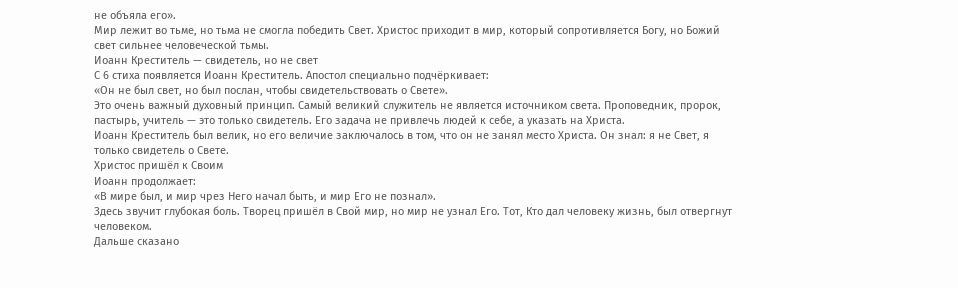не объяла его».
Мир лежит во тьме, но тьма не смогла победить Свет. Христос приходит в мир, который сопротивляется Богу, но Божий свет сильнее человеческой тьмы.
Иоанн Креститель — свидетель, но не свет
С 6 стиха появляется Иоанн Креститель. Апостол специально подчёркивает:
«Он не был свет, но был послан, чтобы свидетельствовать о Свете».
Это очень важный духовный принцип. Самый великий служитель не является источником света. Проповедник, пророк, пастырь, учитель — это только свидетель. Его задача не привлечь людей к себе, а указать на Христа.
Иоанн Креститель был велик, но его величие заключалось в том, что он не занял место Христа. Он знал: я не Свет, я только свидетель о Свете.
Христос пришёл к Своим
Иоанн продолжает:
«В мире был, и мир чрез Него начал быть, и мир Его не познал».
Здесь звучит глубокая боль. Творец пришёл в Свой мир, но мир не узнал Его. Тот, Кто дал человеку жизнь, был отвергнут человеком.
Дальше сказано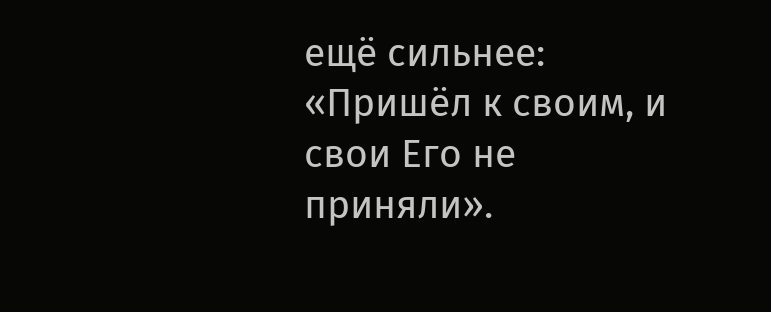ещё сильнее:
«Пришёл к своим, и свои Его не приняли».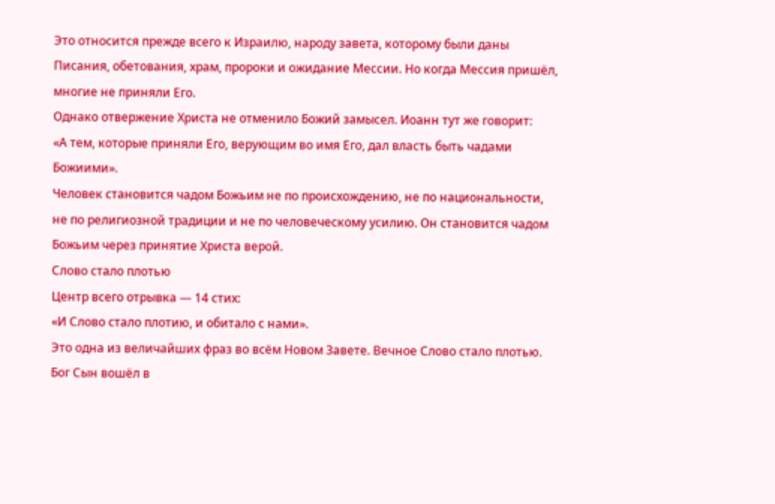Это относится прежде всего к Израилю, народу завета, которому были даны Писания, обетования, храм, пророки и ожидание Мессии. Но когда Мессия пришёл, многие не приняли Его.
Однако отвержение Христа не отменило Божий замысел. Иоанн тут же говорит:
«А тем, которые приняли Его, верующим во имя Его, дал власть быть чадами Божиими».
Человек становится чадом Божьим не по происхождению, не по национальности, не по религиозной традиции и не по человеческому усилию. Он становится чадом Божьим через принятие Христа верой.
Слово стало плотью
Центр всего отрывка — 14 стих:
«И Слово стало плотию, и обитало с нами».
Это одна из величайших фраз во всём Новом Завете. Вечное Слово стало плотью. Бог Сын вошёл в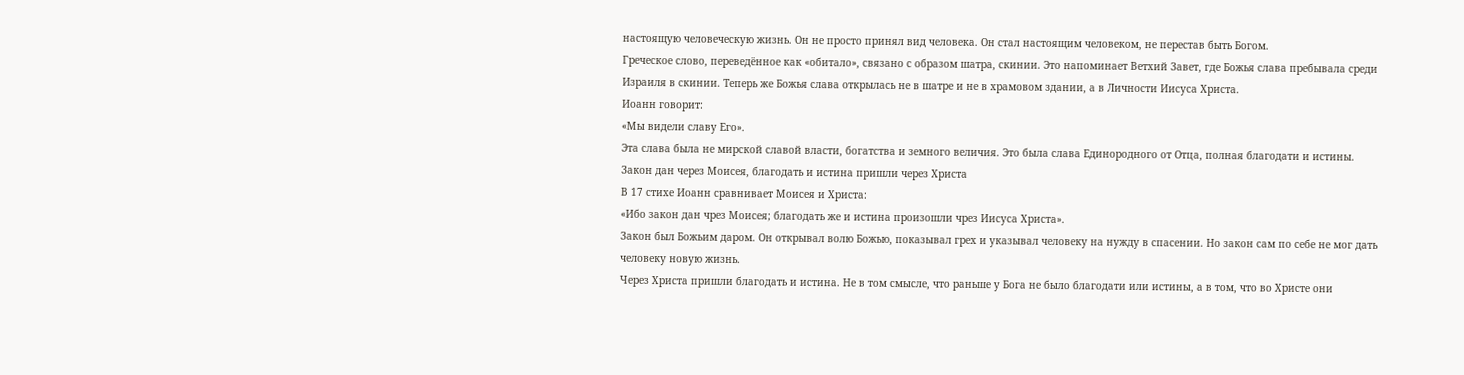настоящую человеческую жизнь. Он не просто принял вид человека. Он стал настоящим человеком, не перестав быть Богом.
Греческое слово, переведённое как «обитало», связано с образом шатра, скинии. Это напоминает Ветхий Завет, где Божья слава пребывала среди Израиля в скинии. Теперь же Божья слава открылась не в шатре и не в храмовом здании, а в Личности Иисуса Христа.
Иоанн говорит:
«Мы видели славу Его».
Эта слава была не мирской славой власти, богатства и земного величия. Это была слава Единородного от Отца, полная благодати и истины.
Закон дан через Моисея, благодать и истина пришли через Христа
В 17 стихе Иоанн сравнивает Моисея и Христа:
«Ибо закон дан чрез Моисея; благодать же и истина произошли чрез Иисуса Христа».
Закон был Божьим даром. Он открывал волю Божью, показывал грех и указывал человеку на нужду в спасении. Но закон сам по себе не мог дать человеку новую жизнь.
Через Христа пришли благодать и истина. Не в том смысле, что раньше у Бога не было благодати или истины, а в том, что во Христе они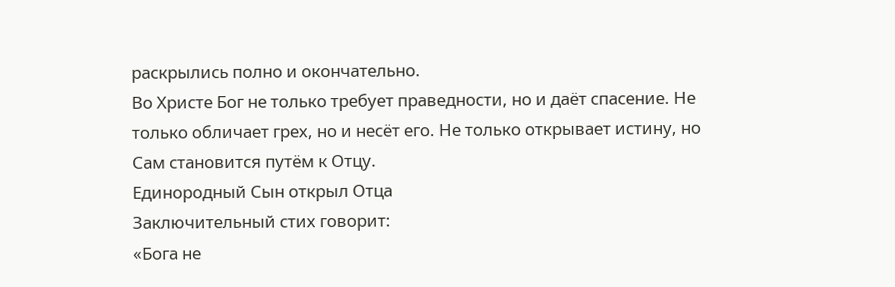раскрылись полно и окончательно.
Во Христе Бог не только требует праведности, но и даёт спасение. Не только обличает грех, но и несёт его. Не только открывает истину, но Сам становится путём к Отцу.
Единородный Сын открыл Отца
Заключительный стих говорит:
«Бога не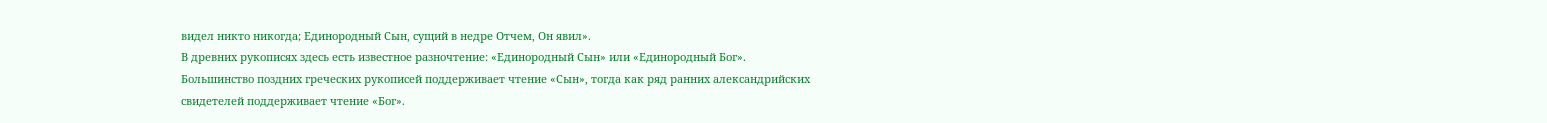видел никто никогда; Единородный Сын, сущий в недре Отчем, Он явил».
В древних рукописях здесь есть известное разночтение: «Единородный Сын» или «Единородный Бог». Большинство поздних греческих рукописей поддерживает чтение «Сын», тогда как ряд ранних александрийских свидетелей поддерживает чтение «Бог».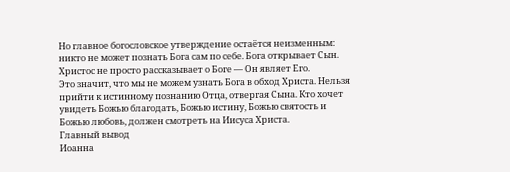Но главное богословское утверждение остаётся неизменным: никто не может познать Бога сам по себе. Бога открывает Сын. Христос не просто рассказывает о Боге — Он являет Его.
Это значит, что мы не можем узнать Бога в обход Христа. Нельзя прийти к истинному познанию Отца, отвергая Сына. Кто хочет увидеть Божью благодать, Божью истину, Божью святость и Божью любовь, должен смотреть на Иисуса Христа.
Главный вывод
Иоанна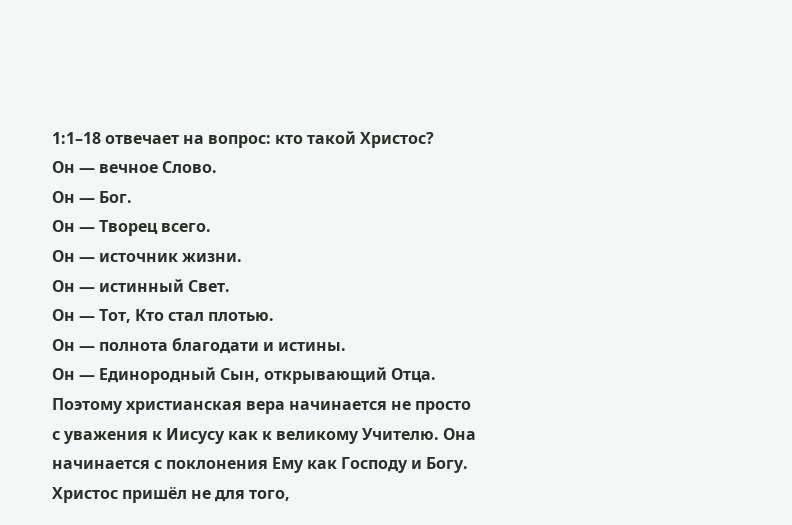1:1–18 отвечает на вопрос: кто такой Христос?
Он — вечное Слово.
Он — Бог.
Он — Творец всего.
Он — источник жизни.
Он — истинный Свет.
Он — Тот, Кто стал плотью.
Он — полнота благодати и истины.
Он — Единородный Сын, открывающий Отца.
Поэтому христианская вера начинается не просто с уважения к Иисусу как к великому Учителю. Она начинается с поклонения Ему как Господу и Богу.
Христос пришёл не для того,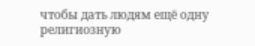чтобы дать людям ещё одну религиозную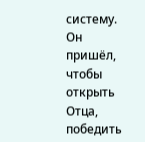систему. Он пришёл, чтобы открыть Отца, победить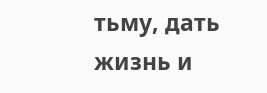тьму, дать жизнь и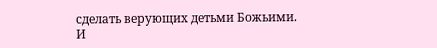сделать верующих детьми Божьими.
И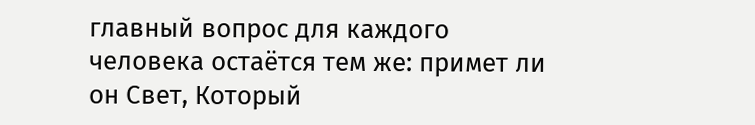главный вопрос для каждого человека остаётся тем же: примет ли он Свет, Который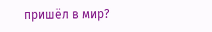пришёл в мир?